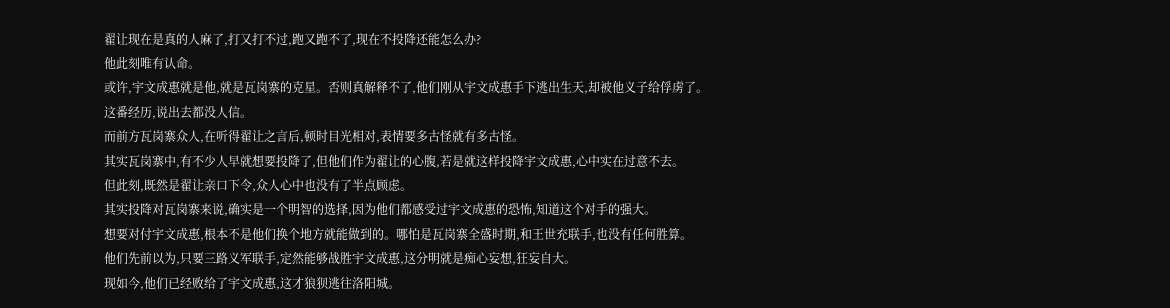翟让现在是真的人麻了,打又打不过,跑又跑不了,现在不投降还能怎么办?
他此刻唯有认命。
或许,宇文成惠就是他,就是瓦岗寨的克星。否则真解释不了,他们刚从宇文成惠手下逃出生天,却被他义子给俘虏了。
这番经历,说出去都没人信。
而前方瓦岗寨众人,在听得翟让之言后,顿时目光相对,表情要多古怪就有多古怪。
其实瓦岗寨中,有不少人早就想要投降了,但他们作为翟让的心腹,若是就这样投降宇文成惠,心中实在过意不去。
但此刻,既然是翟让亲口下令,众人心中也没有了半点顾虑。
其实投降对瓦岗寨来说,确实是一个明智的选择,因为他们都感受过宇文成惠的恐怖,知道这个对手的强大。
想要对付宇文成惠,根本不是他们换个地方就能做到的。哪怕是瓦岗寨全盛时期,和王世充联手,也没有任何胜算。
他们先前以为,只要三路义军联手,定然能够战胜宇文成惠,这分明就是痴心妄想,狂妄自大。
现如今,他们已经败给了宇文成惠,这才狼狈逃往洛阳城。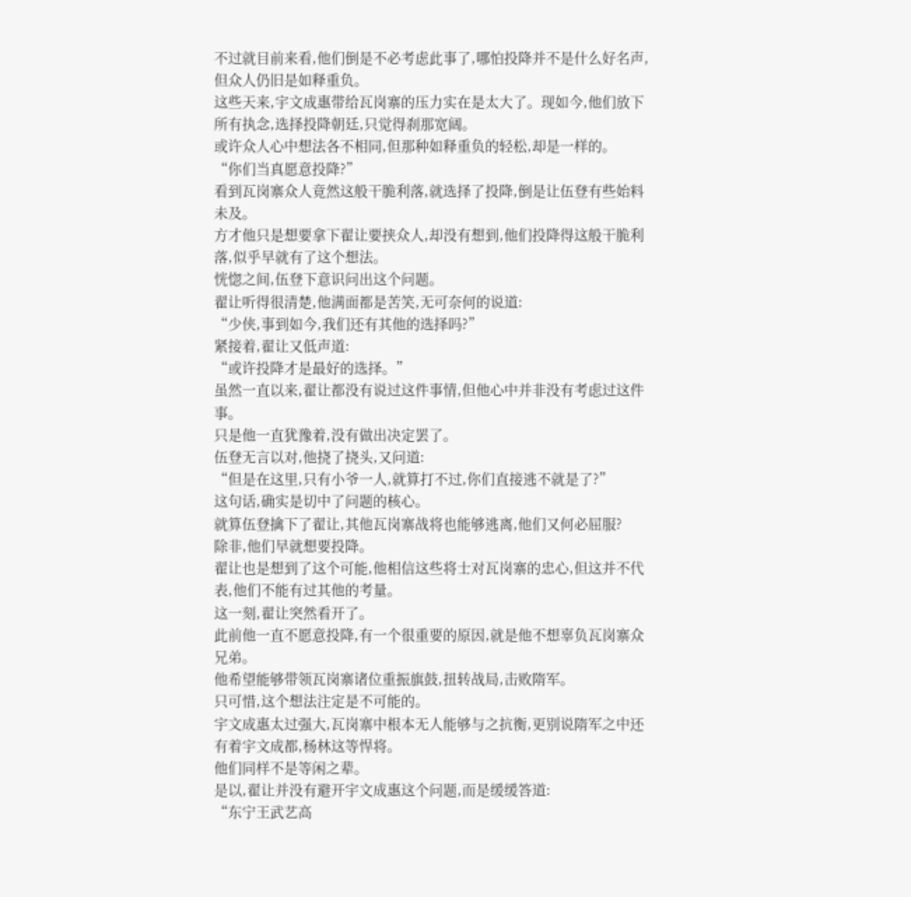不过就目前来看,他们倒是不必考虑此事了,哪怕投降并不是什么好名声,但众人仍旧是如释重负。
这些天来,宇文成惠带给瓦岗寨的压力实在是太大了。现如今,他们放下所有执念,选择投降朝廷,只觉得刹那宽阔。
或许众人心中想法各不相同,但那种如释重负的轻松,却是一样的。
“你们当真愿意投降?”
看到瓦岗寨众人竟然这般干脆利落,就选择了投降,倒是让伍登有些始料未及。
方才他只是想要拿下翟让要挟众人,却没有想到,他们投降得这般干脆利落,似乎早就有了这个想法。
恍惚之间,伍登下意识问出这个问题。
翟让听得很清楚,他满面都是苦笑,无可奈何的说道:
“少侠,事到如今,我们还有其他的选择吗?”
紧接着,翟让又低声道:
“或许投降才是最好的选择。”
虽然一直以来,翟让都没有说过这件事情,但他心中并非没有考虑过这件事。
只是他一直犹豫着,没有做出决定罢了。
伍登无言以对,他挠了挠头,又问道:
“但是在这里,只有小爷一人,就算打不过,你们直接逃不就是了?”
这句话,确实是切中了问题的核心。
就算伍登擒下了翟让,其他瓦岗寨战将也能够逃离,他们又何必屈服?
除非,他们早就想要投降。
翟让也是想到了这个可能,他相信这些将士对瓦岗寨的忠心,但这并不代表,他们不能有过其他的考量。
这一刻,翟让突然看开了。
此前他一直不愿意投降,有一个很重要的原因,就是他不想辜负瓦岗寨众兄弟。
他希望能够带领瓦岗寨诸位重振旗鼓,扭转战局,击败隋军。
只可惜,这个想法注定是不可能的。
宇文成惠太过强大,瓦岗寨中根本无人能够与之抗衡,更别说隋军之中还有着宇文成都,杨林这等悍将。
他们同样不是等闲之辈。
是以,翟让并没有避开宇文成惠这个问题,而是缓缓答道:
“东宁王武艺高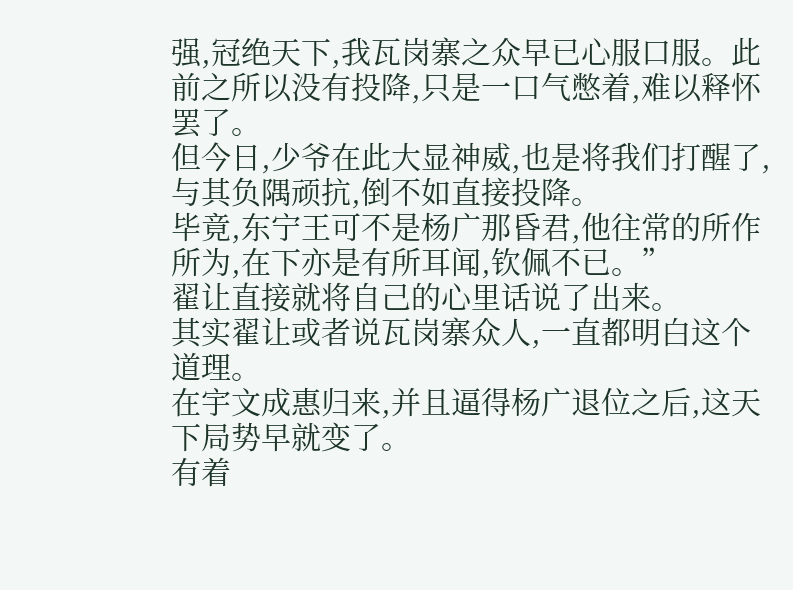强,冠绝天下,我瓦岗寨之众早已心服口服。此前之所以没有投降,只是一口气憋着,难以释怀罢了。
但今日,少爷在此大显神威,也是将我们打醒了,与其负隅顽抗,倒不如直接投降。
毕竟,东宁王可不是杨广那昏君,他往常的所作所为,在下亦是有所耳闻,钦佩不已。”
翟让直接就将自己的心里话说了出来。
其实翟让或者说瓦岗寨众人,一直都明白这个道理。
在宇文成惠归来,并且逼得杨广退位之后,这天下局势早就变了。
有着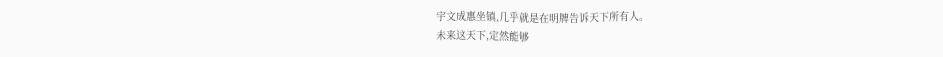宇文成惠坐镇,几乎就是在明牌告诉天下所有人。
未来这天下,定然能够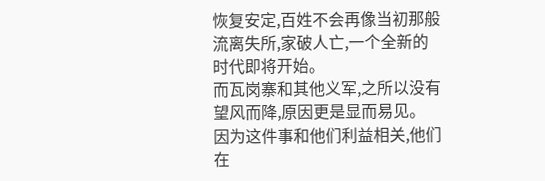恢复安定,百姓不会再像当初那般流离失所,家破人亡,一个全新的时代即将开始。
而瓦岗寨和其他义军,之所以没有望风而降,原因更是显而易见。
因为这件事和他们利益相关,他们在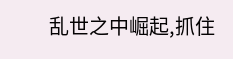乱世之中崛起,抓住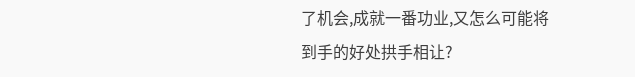了机会,成就一番功业,又怎么可能将到手的好处拱手相让?